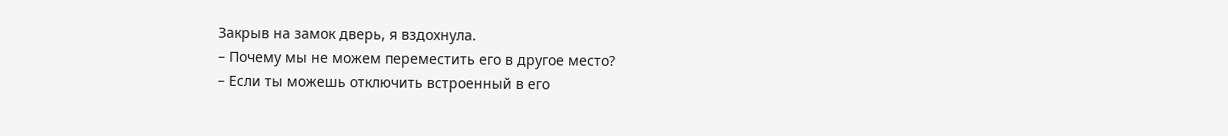Закрыв на замок дверь, я вздохнула.
– Почему мы не можем переместить его в другое место?
– Если ты можешь отключить встроенный в его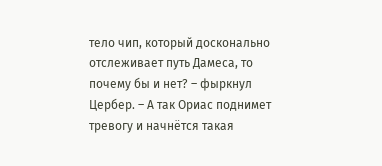тело чип, который досконально отслеживает путь Дамеса, то почему бы и нет? – фыркнул Цербер. – А так Ориас поднимет тревогу и начнётся такая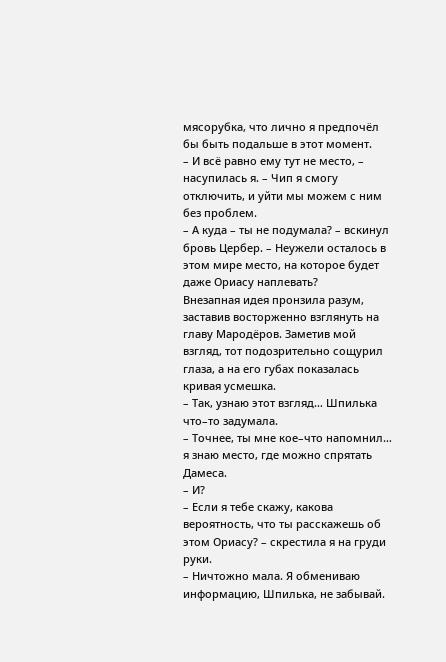мясорубка, что лично я предпочёл бы быть подальше в этот момент.
– И всё равно ему тут не место, – насупилась я. – Чип я смогу отключить, и уйти мы можем с ним без проблем.
– А куда – ты не подумала? – вскинул бровь Цербер. – Неужели осталось в этом мире место, на которое будет даже Ориасу наплевать?
Внезапная идея пронзила разум, заставив восторженно взглянуть на главу Мародёров. Заметив мой взгляд, тот подозрительно сощурил глаза, а на его губах показалась кривая усмешка.
– Так, узнаю этот взгляд… Шпилька что–то задумала.
– Точнее, ты мне кое–что напомнил… я знаю место, где можно спрятать Дамеса.
– И?
– Если я тебе скажу, какова вероятность, что ты расскажешь об этом Ориасу? – скрестила я на груди руки.
– Ничтожно мала. Я обмениваю информацию, Шпилька, не забывай.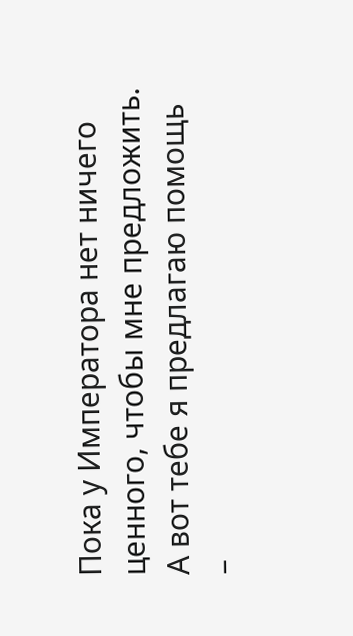Пока у Императора нет ничего ценного, чтобы мне предложить. А вот тебе я предлагаю помощь –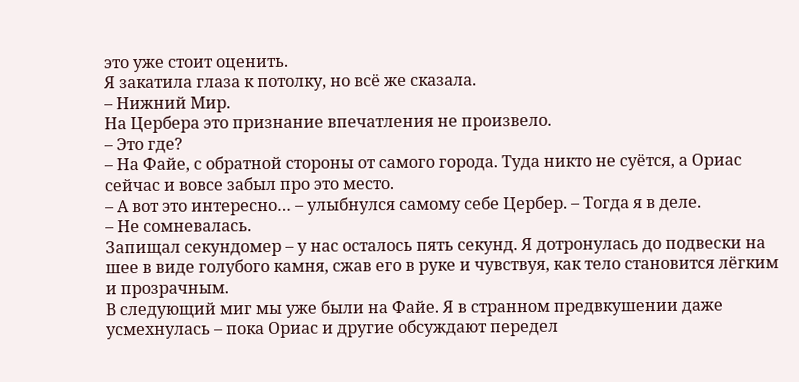это уже стоит оценить.
Я закатила глаза к потолку, но всё же сказала.
– Нижний Мир.
На Цербера это признание впечатления не произвело.
– Это где?
– На Файе, с обратной стороны от самого города. Туда никто не суётся, а Ориас сейчас и вовсе забыл про это место.
– А вот это интересно… – улыбнулся самому себе Цербер. – Тогда я в деле.
– Не сомневалась.
Запищал секундомер – у нас осталось пять секунд. Я дотронулась до подвески на шее в виде голубого камня, сжав его в руке и чувствуя, как тело становится лёгким и прозрачным.
В следующий миг мы уже были на Файе. Я в странном предвкушении даже усмехнулась – пока Ориас и другие обсуждают передел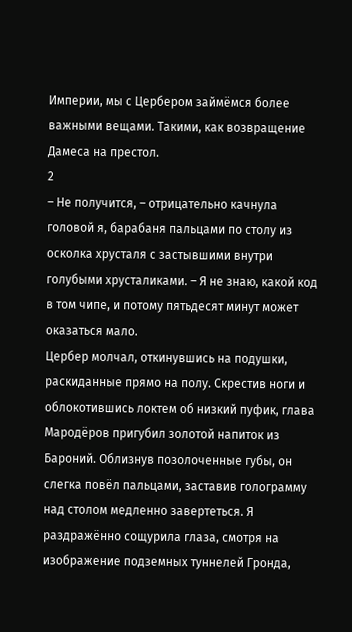Империи, мы с Цербером займёмся более важными вещами. Такими, как возвращение Дамеса на престол.
2
– Не получится, – отрицательно качнула головой я, барабаня пальцами по столу из осколка хрусталя с застывшими внутри голубыми хрусталиками. – Я не знаю, какой код в том чипе, и потому пятьдесят минут может оказаться мало.
Цербер молчал, откинувшись на подушки, раскиданные прямо на полу. Скрестив ноги и облокотившись локтем об низкий пуфик, глава Мародёров пригубил золотой напиток из Бароний. Облизнув позолоченные губы, он слегка повёл пальцами, заставив голограмму над столом медленно завертеться. Я раздражённо сощурила глаза, смотря на изображение подземных туннелей Гронда,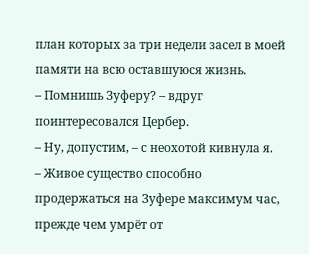план которых за три недели засел в моей памяти на всю оставшуюся жизнь.
– Помнишь Зуферу? – вдруг поинтересовался Цербер.
– Ну, допустим, – с неохотой кивнула я.
– Живое существо способно продержаться на Зуфере максимум час, прежде чем умрёт от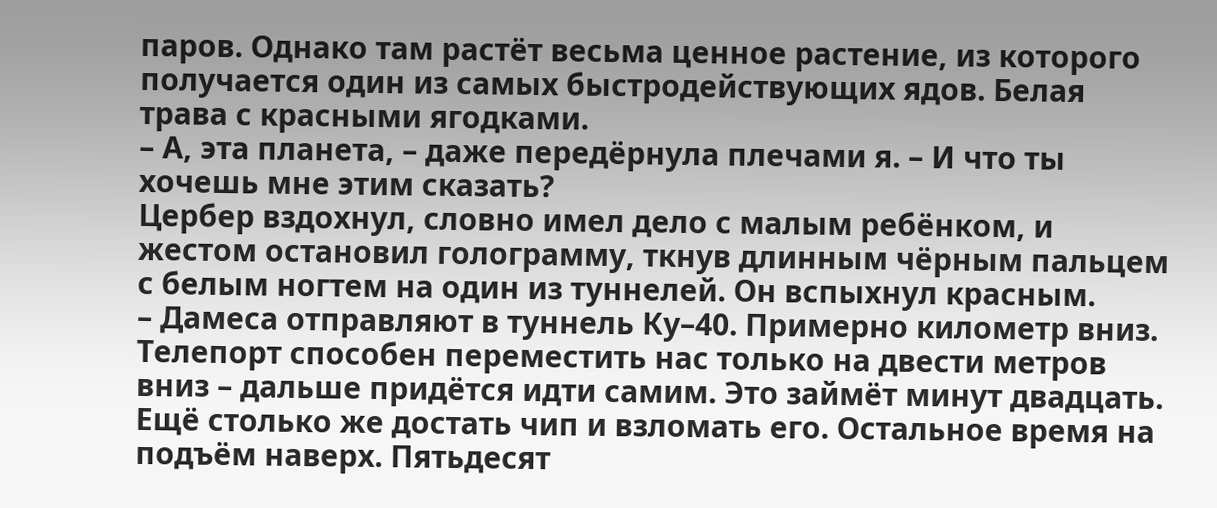паров. Однако там растёт весьма ценное растение, из которого получается один из самых быстродействующих ядов. Белая трава с красными ягодками.
– А, эта планета, – даже передёрнула плечами я. – И что ты хочешь мне этим сказать?
Цербер вздохнул, словно имел дело с малым ребёнком, и жестом остановил голограмму, ткнув длинным чёрным пальцем с белым ногтем на один из туннелей. Он вспыхнул красным.
– Дамеса отправляют в туннель Ку–40. Примерно километр вниз. Телепорт способен переместить нас только на двести метров вниз – дальше придётся идти самим. Это займёт минут двадцать. Ещё столько же достать чип и взломать его. Остальное время на подъём наверх. Пятьдесят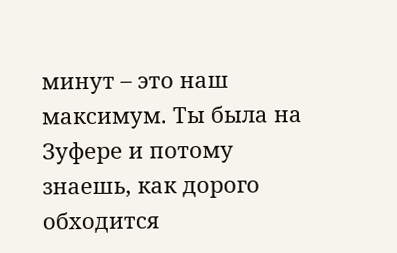минут – это наш максимум. Ты была на Зуфере и потому знаешь, как дорого обходится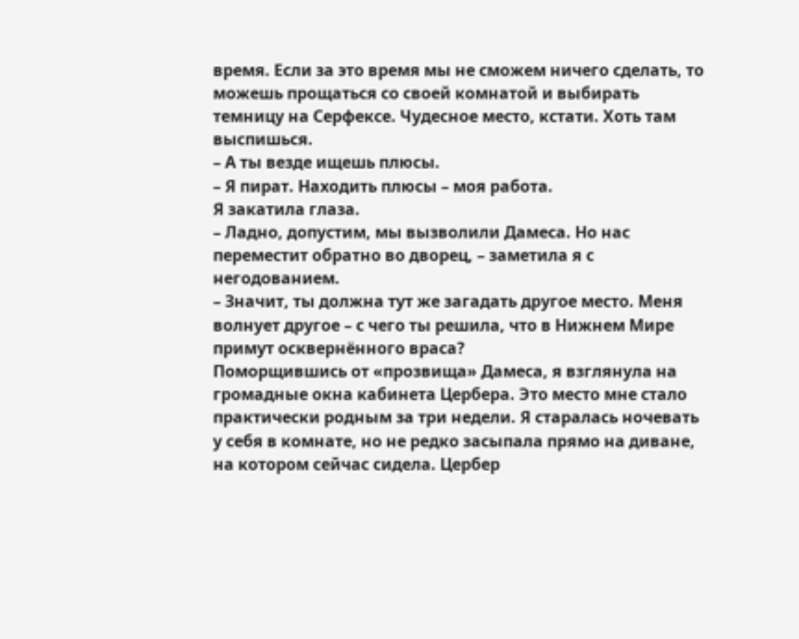время. Если за это время мы не сможем ничего сделать, то можешь прощаться со своей комнатой и выбирать темницу на Серфексе. Чудесное место, кстати. Хоть там выспишься.
– А ты везде ищешь плюсы.
– Я пират. Находить плюсы – моя работа.
Я закатила глаза.
– Ладно, допустим, мы вызволили Дамеса. Но нас переместит обратно во дворец, – заметила я с негодованием.
– Значит, ты должна тут же загадать другое место. Меня волнует другое – с чего ты решила, что в Нижнем Мире примут осквернённого враса?
Поморщившись от «прозвища» Дамеса, я взглянула на громадные окна кабинета Цербера. Это место мне стало практически родным за три недели. Я старалась ночевать у себя в комнате, но не редко засыпала прямо на диване, на котором сейчас сидела. Цербер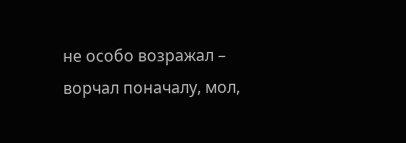не особо возражал – ворчал поначалу, мол,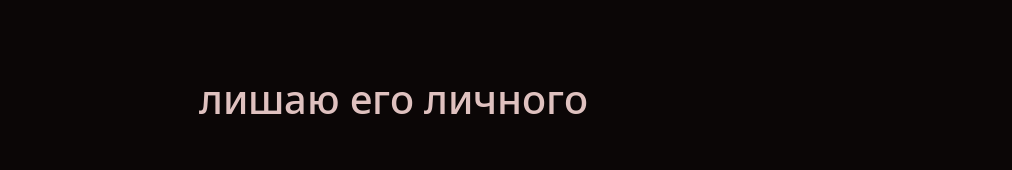лишаю его личного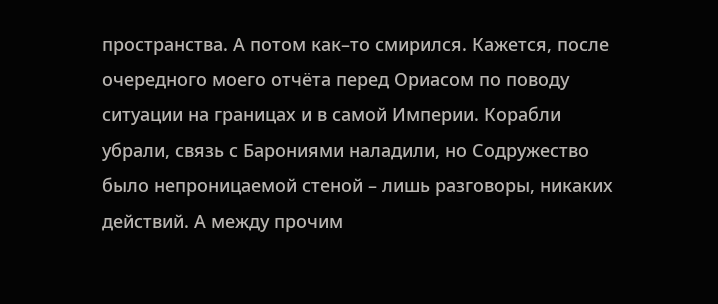пространства. А потом как–то смирился. Кажется, после очередного моего отчёта перед Ориасом по поводу ситуации на границах и в самой Империи. Корабли убрали, связь с Барониями наладили, но Содружество было непроницаемой стеной – лишь разговоры, никаких действий. А между прочим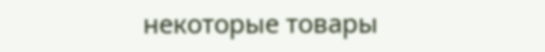некоторые товары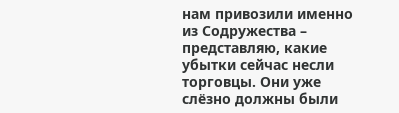нам привозили именно из Содружества – представляю, какие убытки сейчас несли торговцы. Они уже слёзно должны были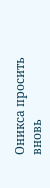Оникса просить вновь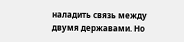наладить связь между двумя державами. Но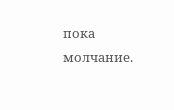пока молчание.